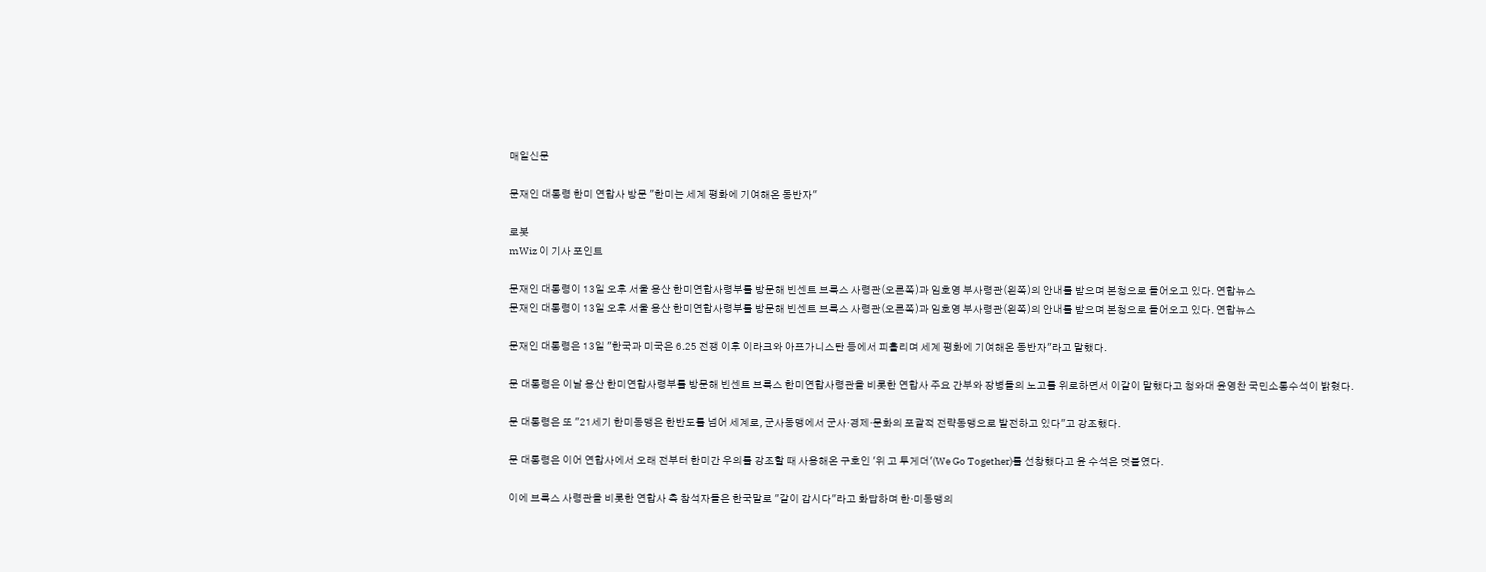매일신문

문재인 대통령 한미 연합사 방문 "한미는 세계 평화에 기여해온 동반자"

로봇
mWiz 이 기사 포인트

문재인 대통령이 13일 오후 서울 용산 한미연합사령부를 방문해 빈센트 브룩스 사령관(오른쪽)과 임호영 부사령관(왼쪽)의 안내를 받으며 본청으로 들어오고 있다. 연합뉴스
문재인 대통령이 13일 오후 서울 용산 한미연합사령부를 방문해 빈센트 브룩스 사령관(오른쪽)과 임호영 부사령관(왼쪽)의 안내를 받으며 본청으로 들어오고 있다. 연합뉴스

문재인 대통령은 13일 "한국과 미국은 6.25 전쟁 이후 이라크와 아프가니스탄 등에서 피흘리며 세계 평화에 기여해온 동반자"라고 말했다.

문 대통령은 이날 용산 한미연합사령부를 방문해 빈센트 브룩스 한미연합사령관을 비롯한 연합사 주요 간부와 장병들의 노고를 위로하면서 이같이 말했다고 청와대 윤영찬 국민소통수석이 밝혔다.

문 대통령은 또 "21세기 한미동맹은 한반도를 넘어 세계로, 군사동맹에서 군사·경제·문화의 포괄적 전략동맹으로 발전하고 있다"고 강조했다.

문 대통령은 이어 연합사에서 오래 전부터 한미간 우의를 강조할 때 사용해온 구호인 '위 고 투게더'(We Go Together)를 선창했다고 윤 수석은 덧붙였다.

이에 브룩스 사령관을 비롯한 연합사 측 참석자들은 한국말로 "같이 갑시다"라고 화답하며 한·미동맹의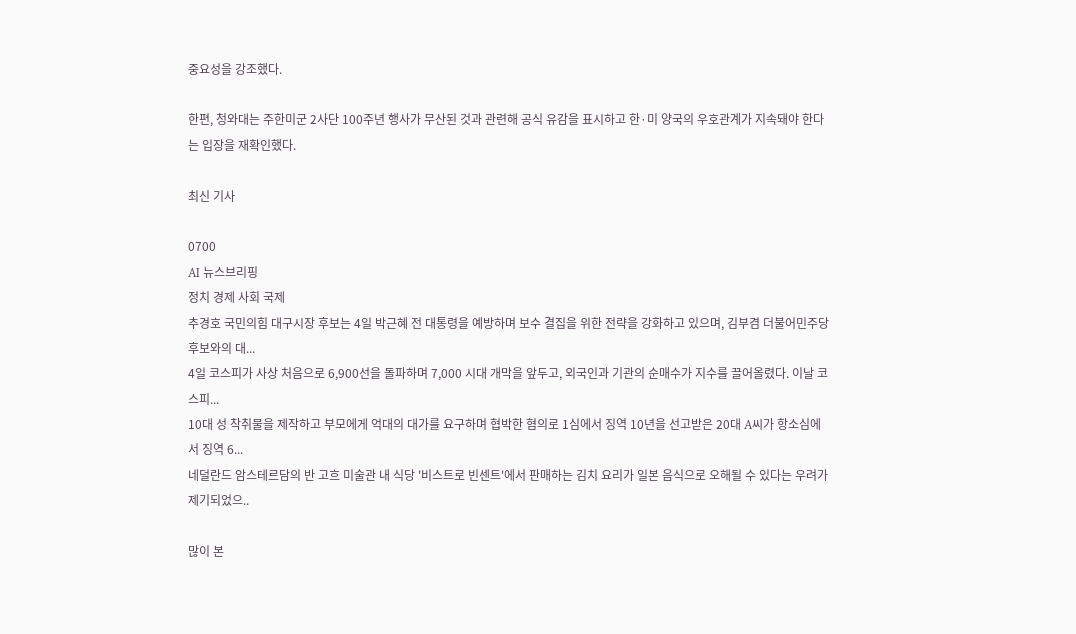중요성을 강조했다.

한편, 청와대는 주한미군 2사단 100주년 행사가 무산된 것과 관련해 공식 유감을 표시하고 한·미 양국의 우호관계가 지속돼야 한다는 입장을 재확인했다.

최신 기사

0700
AI 뉴스브리핑
정치 경제 사회 국제
추경호 국민의힘 대구시장 후보는 4일 박근혜 전 대통령을 예방하며 보수 결집을 위한 전략을 강화하고 있으며, 김부겸 더불어민주당 후보와의 대...
4일 코스피가 사상 처음으로 6,900선을 돌파하며 7,000 시대 개막을 앞두고, 외국인과 기관의 순매수가 지수를 끌어올렸다. 이날 코스피...
10대 성 착취물을 제작하고 부모에게 억대의 대가를 요구하며 협박한 혐의로 1심에서 징역 10년을 선고받은 20대 A씨가 항소심에서 징역 6...
네덜란드 암스테르담의 반 고흐 미술관 내 식당 '비스트로 빈센트'에서 판매하는 김치 요리가 일본 음식으로 오해될 수 있다는 우려가 제기되었으..

많이 본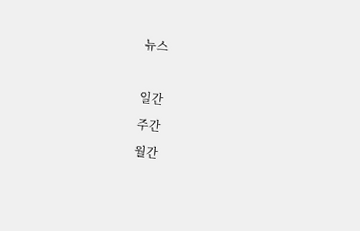뉴스

일간
주간
월간